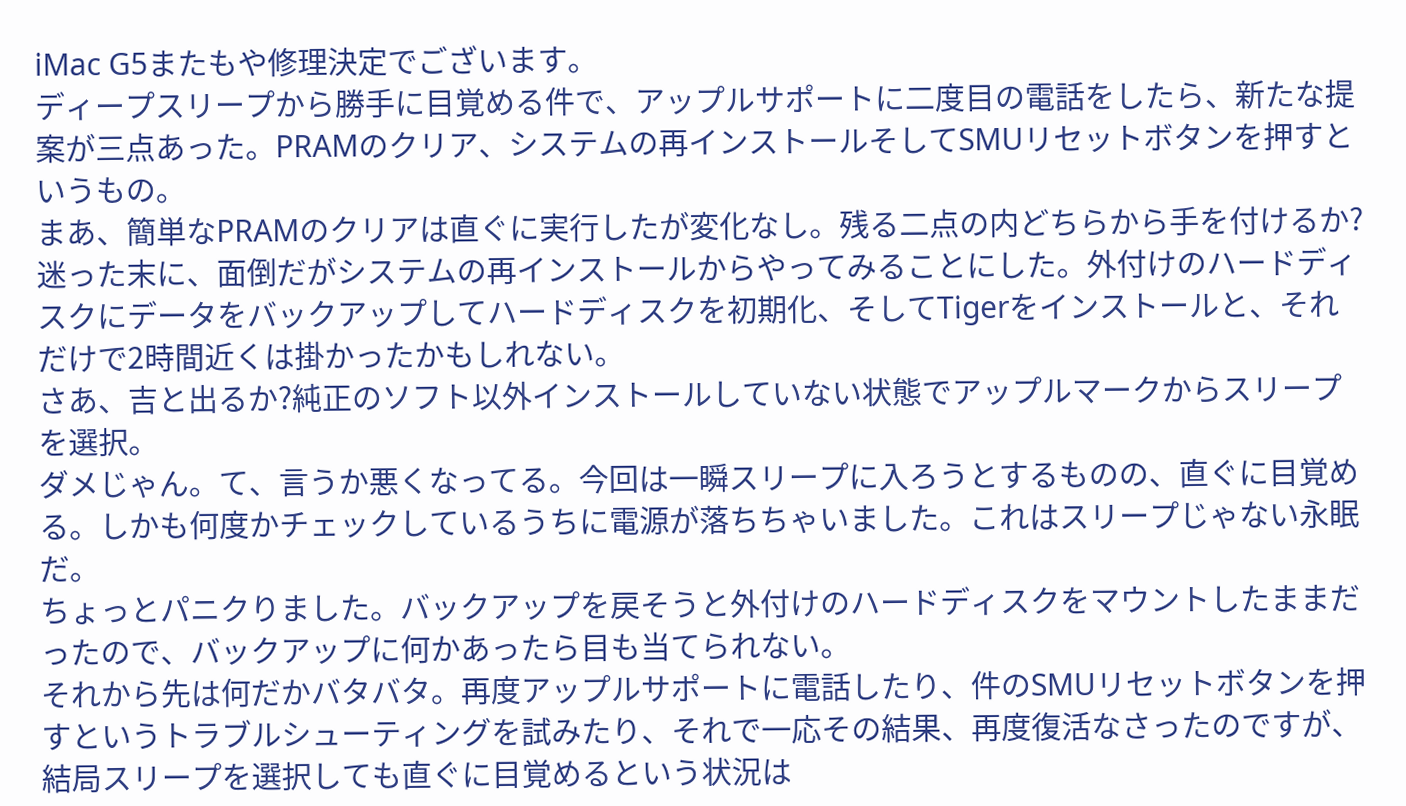iMac G5またもや修理決定でございます。
ディープスリープから勝手に目覚める件で、アップルサポートに二度目の電話をしたら、新たな提案が三点あった。PRAMのクリア、システムの再インストールそしてSMUリセットボタンを押すというもの。
まあ、簡単なPRAMのクリアは直ぐに実行したが変化なし。残る二点の内どちらから手を付けるか?迷った末に、面倒だがシステムの再インストールからやってみることにした。外付けのハードディスクにデータをバックアップしてハードディスクを初期化、そしてTigerをインストールと、それだけで2時間近くは掛かったかもしれない。
さあ、吉と出るか?純正のソフト以外インストールしていない状態でアップルマークからスリープを選択。
ダメじゃん。て、言うか悪くなってる。今回は一瞬スリープに入ろうとするものの、直ぐに目覚める。しかも何度かチェックしているうちに電源が落ちちゃいました。これはスリープじゃない永眠だ。
ちょっとパニクりました。バックアップを戻そうと外付けのハードディスクをマウントしたままだったので、バックアップに何かあったら目も当てられない。
それから先は何だかバタバタ。再度アップルサポートに電話したり、件のSMUリセットボタンを押すというトラブルシューティングを試みたり、それで一応その結果、再度復活なさったのですが、結局スリープを選択しても直ぐに目覚めるという状況は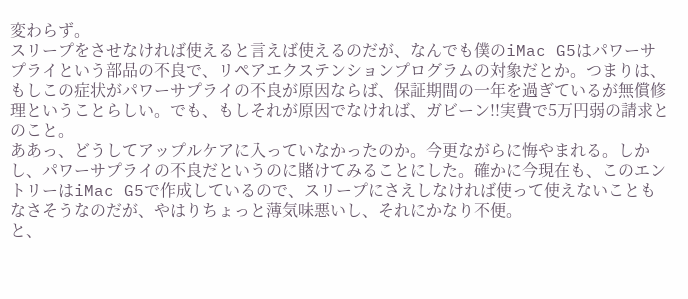変わらず。
スリープをさせなければ使えると言えば使えるのだが、なんでも僕のiMac G5はパワーサプライという部品の不良で、リペアエクステンションプログラムの対象だとか。つまりは、もしこの症状がパワーサプライの不良が原因ならば、保証期間の一年を過ぎているが無償修理ということらしい。でも、もしそれが原因でなければ、ガビーン!!実費で5万円弱の請求とのこと。
ああっ、どうしてアップルケアに入っていなかったのか。今更ながらに悔やまれる。しかし、パワーサプライの不良だというのに賭けてみることにした。確かに今現在も、このエントリーはiMac G5で作成しているので、スリープにさえしなければ使って使えないこともなさそうなのだが、やはりちょっと薄気味悪いし、それにかなり不便。
と、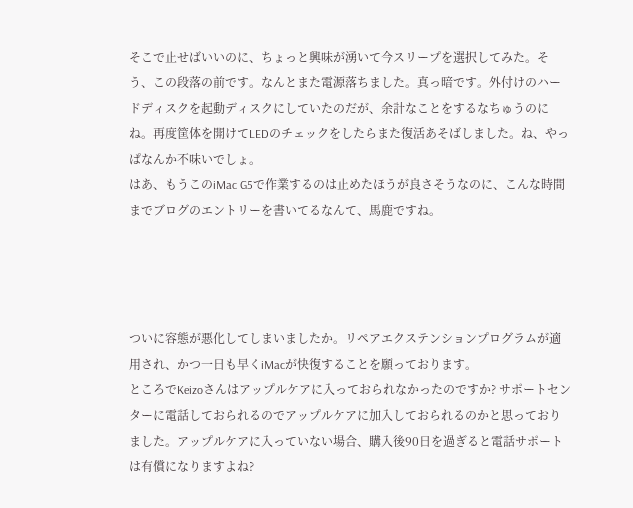そこで止せばいいのに、ちょっと興味が湧いて今スリープを選択してみた。そう、この段落の前です。なんとまた電源落ちました。真っ暗です。外付けのハードディスクを起動ディスクにしていたのだが、余計なことをするなちゅうのにね。再度筐体を開けてLEDのチェックをしたらまた復活あそばしました。ね、やっぱなんか不味いでしょ。
はあ、もうこのiMac G5で作業するのは止めたほうが良さそうなのに、こんな時間までブログのエントリーを書いてるなんて、馬鹿ですね。




ついに容態が悪化してしまいましたか。リペアエクステンションプログラムが適用され、かつ一日も早くiMacが快復することを願っております。
ところでKeizoさんはアップルケアに入っておられなかったのですか? サポートセンターに電話しておられるのでアップルケアに加入しておられるのかと思っておりました。アップルケアに入っていない場合、購入後90日を過ぎると電話サポートは有償になりますよね?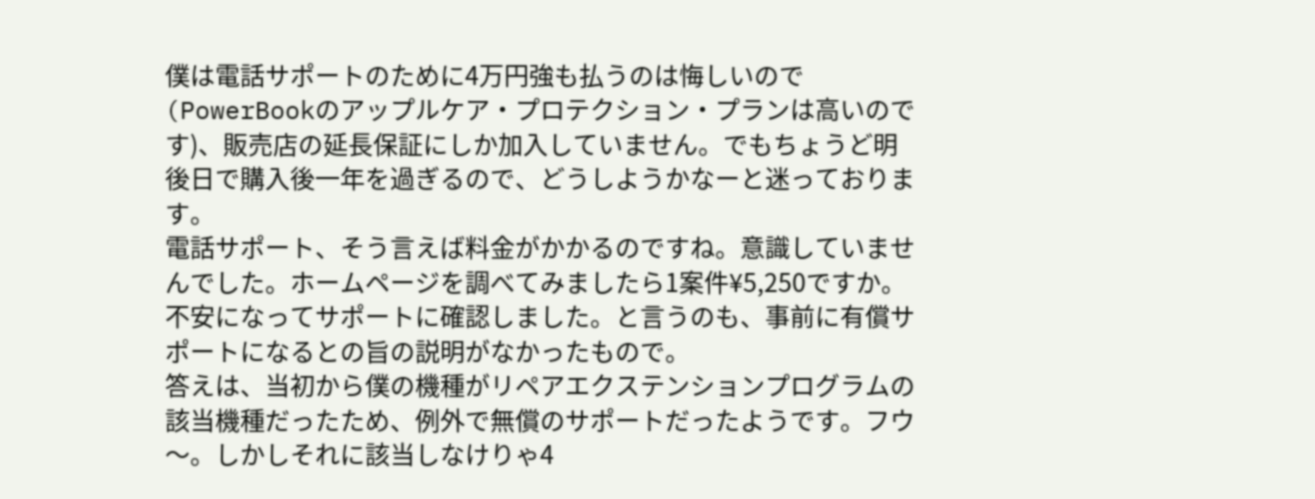僕は電話サポートのために4万円強も払うのは悔しいので(PowerBookのアップルケア・プロテクション・プランは高いのです)、販売店の延長保証にしか加入していません。でもちょうど明後日で購入後一年を過ぎるので、どうしようかなーと迷っております。
電話サポート、そう言えば料金がかかるのですね。意識していませんでした。ホームページを調べてみましたら1案件¥5,250ですか。不安になってサポートに確認しました。と言うのも、事前に有償サポートになるとの旨の説明がなかったもので。
答えは、当初から僕の機種がリペアエクステンションプログラムの該当機種だったため、例外で無償のサポートだったようです。フウ〜。しかしそれに該当しなけりゃ4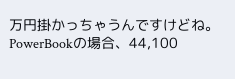万円掛かっちゃうんですけどね。
PowerBookの場合、44,100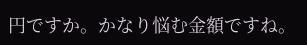円ですか。かなり悩む金額ですね。